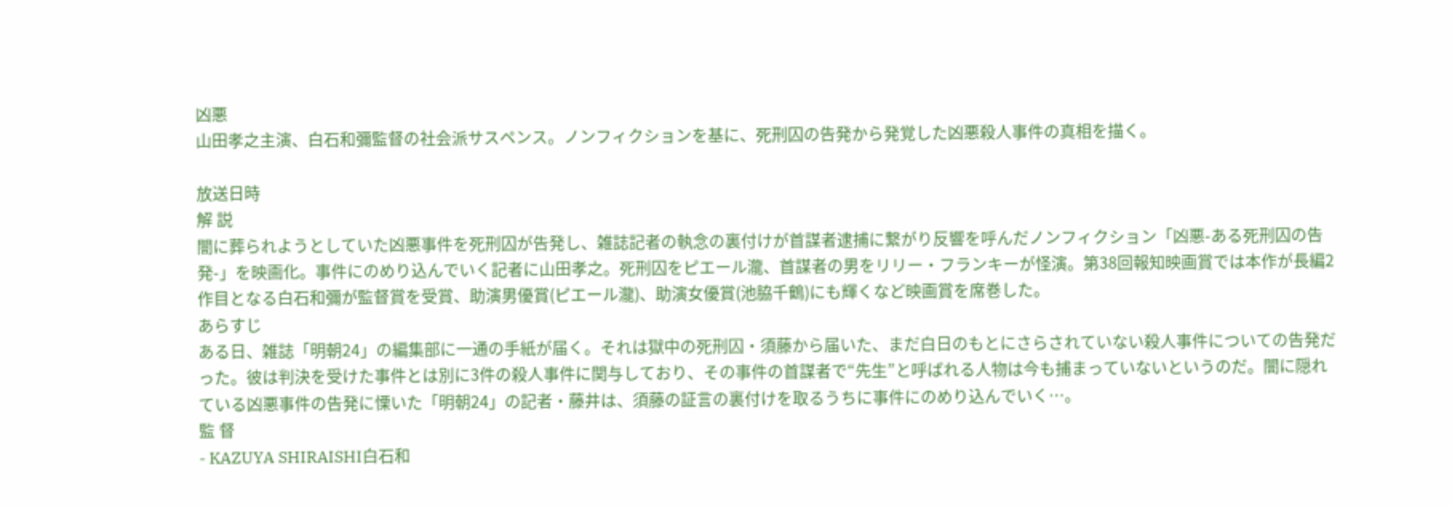凶悪
山田孝之主演、白石和彌監督の社会派サスペンス。ノンフィクションを基に、死刑囚の告発から発覚した凶悪殺人事件の真相を描く。

放送日時
解 説
闇に葬られようとしていた凶悪事件を死刑囚が告発し、雑誌記者の執念の裏付けが首謀者逮捕に繋がり反響を呼んだノンフィクション「凶悪-ある死刑囚の告発-」を映画化。事件にのめり込んでいく記者に山田孝之。死刑囚をピエール瀧、首謀者の男をリリー・フランキーが怪演。第38回報知映画賞では本作が長編2作目となる白石和彌が監督賞を受賞、助演男優賞(ピエール瀧)、助演女優賞(池脇千鶴)にも輝くなど映画賞を席巻した。
あらすじ
ある日、雑誌「明朝24」の編集部に一通の手紙が届く。それは獄中の死刑囚・須藤から届いた、まだ白日のもとにさらされていない殺人事件についての告発だった。彼は判決を受けた事件とは別に3件の殺人事件に関与しており、その事件の首謀者で“先生”と呼ばれる人物は今も捕まっていないというのだ。闇に隠れている凶悪事件の告発に慄いた「明朝24」の記者・藤井は、須藤の証言の裏付けを取るうちに事件にのめり込んでいく…。
監 督
- KAZUYA SHIRAISHI白石和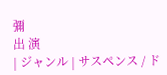彌
出 演
| ジャンル | サスペンス / ド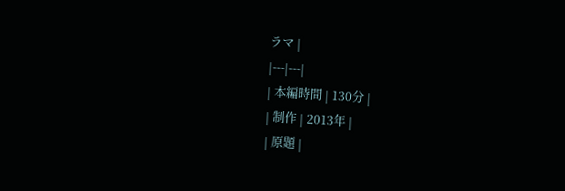ラマ |
|---|---|
| 本編時間 | 130分 |
| 制作 | 2013年 |
| 原題 |